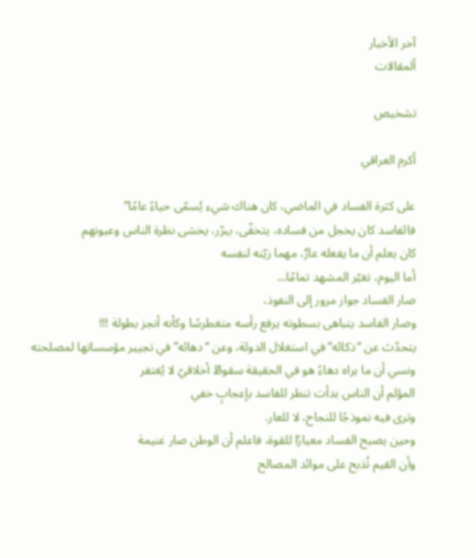آخر الأخبار
ألمقالات

تشخيص

أكرم العراقي

على كثرة الفساد في الماضي، كان هناك شيء يُسمّى حياءً عامًا”
فالفاسد كان يخجل من فساده، يتخفّى، يبرّر، يخشى نظرة الناس وعيونهم
كان يعلم أن ما يفعله عارٌ، مهما زيّنه لنفسه
أما اليوم، تغيّر المشهد تمامًا…
صار الفساد جواز مرور إلى النفوذ،
وصار الفاسد يتباهى بسطوته يرفع رأسه متغطرسًا وكأنه أنجز بطولة !!!
يتحدّث عن “ذكائه” في استغلال الدولة، وعن “دهائه” في تجيير مؤسساتها لمصلحته
ونسي أن ما يراه دهاءً هو في الحقيقة سقوطٌ أخلاقيّ لا يُغتفر
المؤلم أن الناس بدأت تنظر للفاسد بإعجابٍ خفي
وترى فيه نموذجًا للنجاح، لا للعار.
وحين يصبح الفساد معيارًا للقوة، فاعلم أن الوطن صار غنيمة
وأن القيم تُذبح على موائد المصالح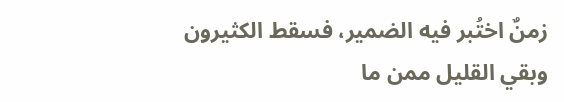زمنٌ اختُبر فيه الضمير، فسقط الكثيرون
وبقي القليل ممن ما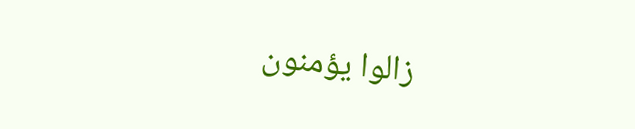زالوا يؤمنون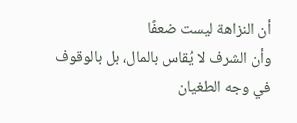أن النزاهة ليست ضعفًا
وأن الشرف لا يُقاس بالمال، بل بالوقوف في وجه الطغيان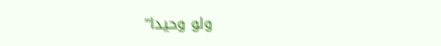ولو وحيدا”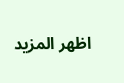اظهر المزيد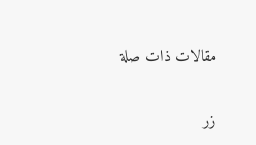مقالات ذات صلة

زر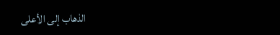الذهاب إلى الأعلى